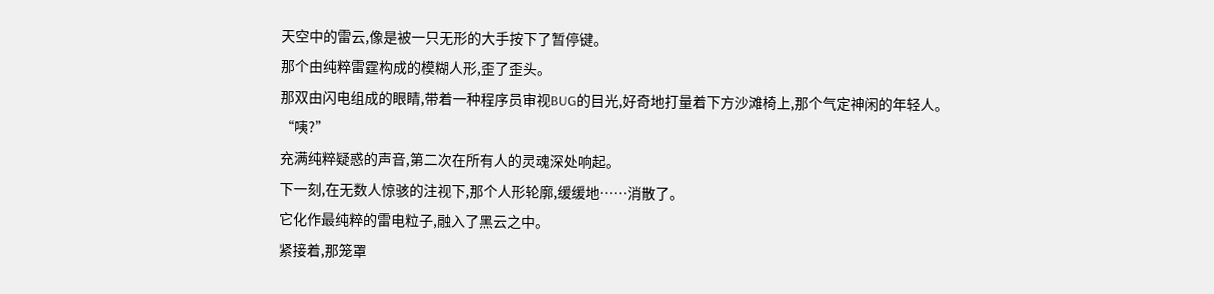天空中的雷云,像是被一只无形的大手按下了暂停键。
那个由纯粹雷霆构成的模糊人形,歪了歪头。
那双由闪电组成的眼睛,带着一种程序员审视BUG的目光,好奇地打量着下方沙滩椅上,那个气定神闲的年轻人。
“咦?”
充满纯粹疑惑的声音,第二次在所有人的灵魂深处响起。
下一刻,在无数人惊骇的注视下,那个人形轮廓,缓缓地……消散了。
它化作最纯粹的雷电粒子,融入了黑云之中。
紧接着,那笼罩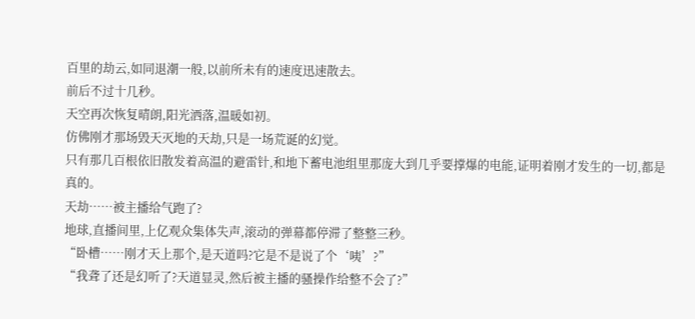百里的劫云,如同退潮一般,以前所未有的速度迅速散去。
前后不过十几秒。
天空再次恢复晴朗,阳光洒落,温暖如初。
仿佛刚才那场毁天灭地的天劫,只是一场荒诞的幻觉。
只有那几百根依旧散发着高温的避雷针,和地下蓄电池组里那庞大到几乎要撑爆的电能,证明着刚才发生的一切,都是真的。
天劫……被主播给气跑了?
地球,直播间里,上亿观众集体失声,滚动的弹幕都停滞了整整三秒。
“卧槽……刚才天上那个,是天道吗?它是不是说了个‘咦’?”
“我聋了还是幻听了?天道显灵,然后被主播的骚操作给整不会了?”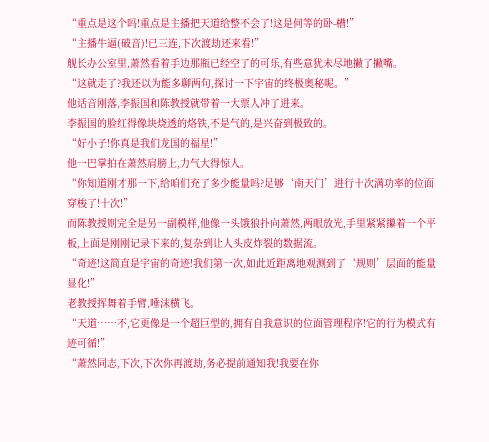“重点是这个吗!重点是主播把天道给整不会了!这是何等的卧-槽!”
“主播牛逼(破音)!已三连,下次渡劫还来看!”
舰长办公室里,萧然看着手边那瓶已经空了的可乐,有些意犹未尽地撇了撇嘴。
“这就走了?我还以为能多聊两句,探讨一下宇宙的终极奥秘呢。”
他话音刚落,李振国和陈教授就带着一大票人冲了进来。
李振国的脸红得像块烧透的烙铁,不是气的,是兴奋到极致的。
“好小子!你真是我们龙国的福星!”
他一巴掌拍在萧然肩膀上,力气大得惊人。
“你知道刚才那一下,给咱们充了多少能量吗?足够‘南天门’进行十次满功率的位面穿梭了!十次!”
而陈教授则完全是另一副模样,他像一头饿狼扑向萧然,两眼放光,手里紧紧攥着一个平板,上面是刚刚记录下来的,复杂到让人头皮炸裂的数据流。
“奇迹!这简直是宇宙的奇迹!我们第一次,如此近距离地观测到了‘规则’层面的能量显化!”
老教授挥舞着手臂,唾沫横飞。
“天道……不,它更像是一个超巨型的,拥有自我意识的位面管理程序!它的行为模式有迹可循!”
“萧然同志,下次,下次你再渡劫,务必提前通知我!我要在你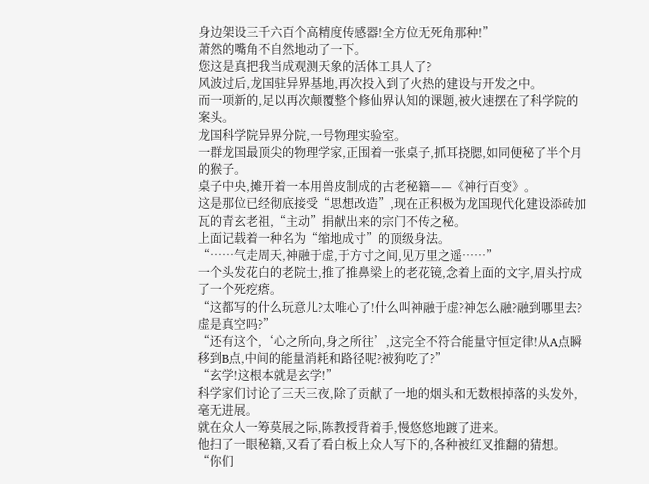身边架设三千六百个高精度传感器!全方位无死角那种!”
萧然的嘴角不自然地动了一下。
您这是真把我当成观测天象的活体工具人了?
风波过后,龙国驻异界基地,再次投入到了火热的建设与开发之中。
而一项新的,足以再次颠覆整个修仙界认知的课题,被火速摆在了科学院的案头。
龙国科学院异界分院,一号物理实验室。
一群龙国最顶尖的物理学家,正围着一张桌子,抓耳挠腮,如同便秘了半个月的猴子。
桌子中央,摊开着一本用兽皮制成的古老秘籍——《神行百变》。
这是那位已经彻底接受“思想改造”,现在正积极为龙国现代化建设添砖加瓦的青玄老祖,“主动”捐献出来的宗门不传之秘。
上面记载着一种名为“缩地成寸”的顶级身法。
“……气走周天,神融于虚,于方寸之间,见万里之遥……”
一个头发花白的老院士,推了推鼻梁上的老花镜,念着上面的文字,眉头拧成了一个死疙瘩。
“这都写的什么玩意儿?太唯心了!什么叫神融于虚?神怎么融?融到哪里去?虚是真空吗?”
“还有这个,‘心之所向,身之所往’,这完全不符合能量守恒定律!从A点瞬移到B点,中间的能量消耗和路径呢?被狗吃了?”
“玄学!这根本就是玄学!”
科学家们讨论了三天三夜,除了贡献了一地的烟头和无数根掉落的头发外,毫无进展。
就在众人一筹莫展之际,陈教授背着手,慢悠悠地踱了进来。
他扫了一眼秘籍,又看了看白板上众人写下的,各种被红叉推翻的猜想。
“你们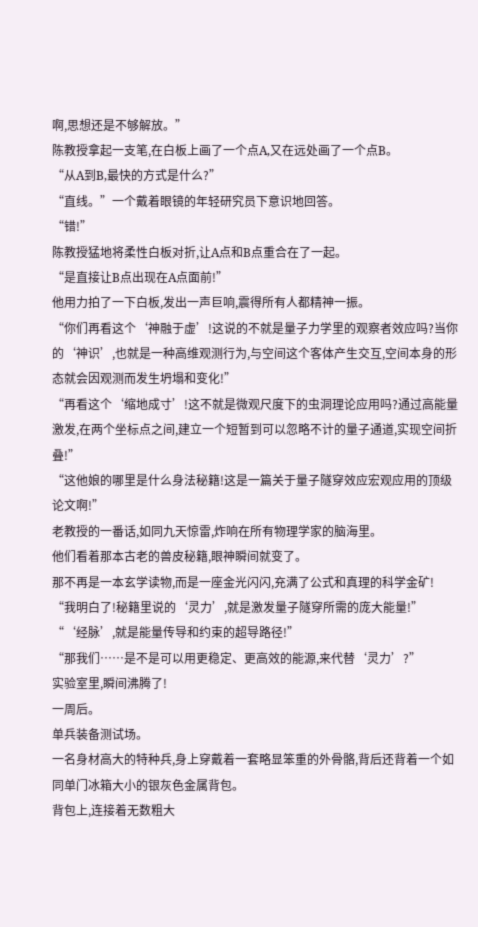啊,思想还是不够解放。”
陈教授拿起一支笔,在白板上画了一个点A,又在远处画了一个点B。
“从A到B,最快的方式是什么?”
“直线。”一个戴着眼镜的年轻研究员下意识地回答。
“错!”
陈教授猛地将柔性白板对折,让A点和B点重合在了一起。
“是直接让B点出现在A点面前!”
他用力拍了一下白板,发出一声巨响,震得所有人都精神一振。
“你们再看这个‘神融于虚’!这说的不就是量子力学里的观察者效应吗?当你的‘神识’,也就是一种高维观测行为,与空间这个客体产生交互,空间本身的形态就会因观测而发生坍塌和变化!”
“再看这个‘缩地成寸’!这不就是微观尺度下的虫洞理论应用吗?通过高能量激发,在两个坐标点之间,建立一个短暂到可以忽略不计的量子通道,实现空间折叠!”
“这他娘的哪里是什么身法秘籍!这是一篇关于量子隧穿效应宏观应用的顶级论文啊!”
老教授的一番话,如同九天惊雷,炸响在所有物理学家的脑海里。
他们看着那本古老的兽皮秘籍,眼神瞬间就变了。
那不再是一本玄学读物,而是一座金光闪闪,充满了公式和真理的科学金矿!
“我明白了!秘籍里说的‘灵力’,就是激发量子隧穿所需的庞大能量!”
“‘经脉’,就是能量传导和约束的超导路径!”
“那我们……是不是可以用更稳定、更高效的能源,来代替‘灵力’?”
实验室里,瞬间沸腾了!
一周后。
单兵装备测试场。
一名身材高大的特种兵,身上穿戴着一套略显笨重的外骨骼,背后还背着一个如同单门冰箱大小的银灰色金属背包。
背包上,连接着无数粗大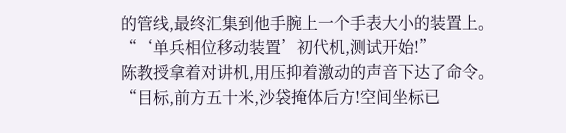的管线,最终汇集到他手腕上一个手表大小的装置上。
“‘单兵相位移动装置’初代机,测试开始!”
陈教授拿着对讲机,用压抑着激动的声音下达了命令。
“目标,前方五十米,沙袋掩体后方!空间坐标已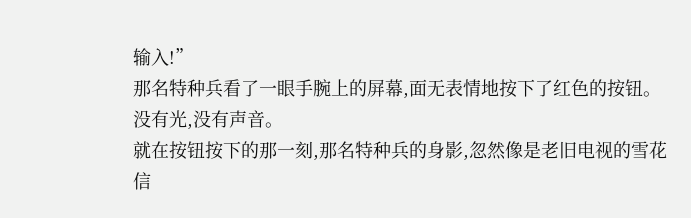输入!”
那名特种兵看了一眼手腕上的屏幕,面无表情地按下了红色的按钮。
没有光,没有声音。
就在按钮按下的那一刻,那名特种兵的身影,忽然像是老旧电视的雪花信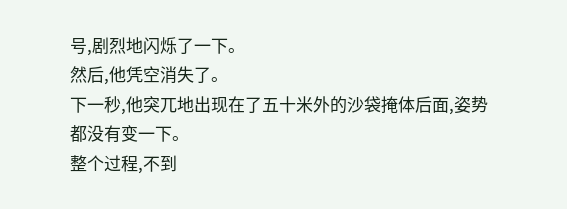号,剧烈地闪烁了一下。
然后,他凭空消失了。
下一秒,他突兀地出现在了五十米外的沙袋掩体后面,姿势都没有变一下。
整个过程,不到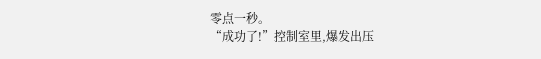零点一秒。
“成功了!”控制室里,爆发出压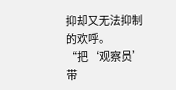抑却又无法抑制的欢呼。
“把‘观察员’带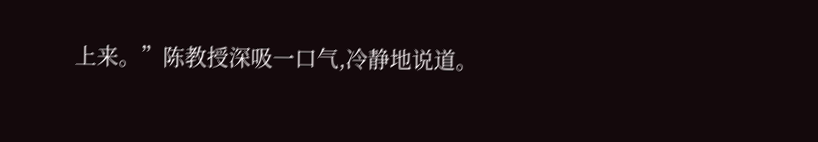上来。”陈教授深吸一口气,冷静地说道。